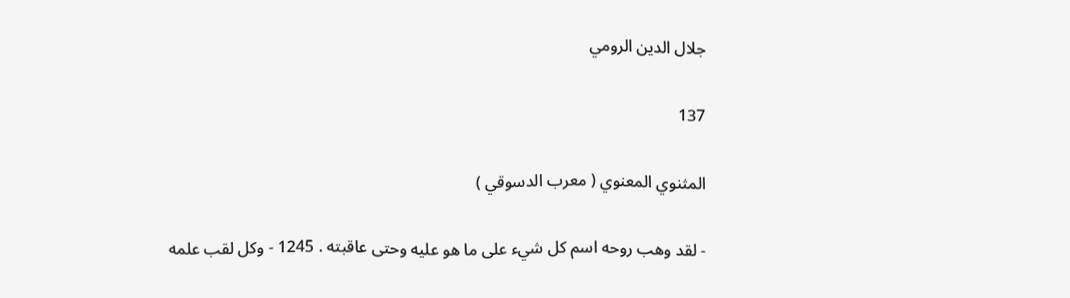جلال الدين الرومي

137

المثنوي المعنوي ( معرب الدسوقي )

- لقد وهب روحه اسم كل شيء على ما هو عليه وحتى عاقبته . 1245 - وكل لقب علمه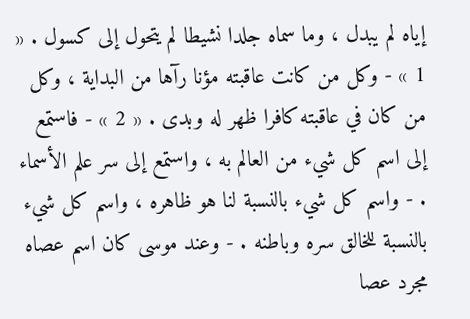إياه لم يبدل ، وما سماه جلدا نشيطا لم يتحول إلى كسول . « 1 » - وكل من كانت عاقبته مؤنا رآها من البداية ، وكل من كان في عاقبته كافرا ظهر له وبدى . « 2 » - فاستمع إلى اسم كل شيء من العالم به ، واستمع إلى سر علم الأسماء . - واسم كل شيء بالنسبة لنا هو ظاهره ، واسم كل شيء بالنسبة للخالق سره وباطنه . - وعند موسى كان اسم عصاه مجرد عصا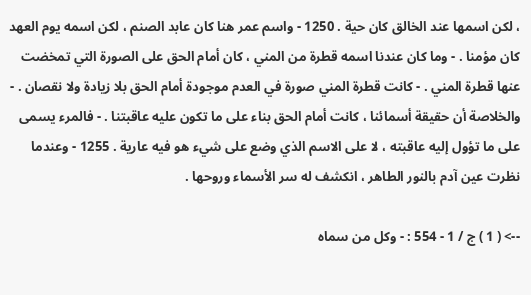، لكن اسمها عند الخالق كان حية . 1250 - واسم عمر هنا كان عابد الصنم ، لكن اسمه يوم العهد كان مؤمنا . - وما كان عندنا اسمه قطرة من المني ، كان أمام الحق على الصورة التي تمخضت عنها قطرة المني . - كانت قطرة المني صورة في العدم موجودة أمام الحق بلا زيادة ولا نقصان . - والخلاصة أن حقيقة أسمائنا ، كانت أمام الحق بناء على ما تكون عليه عاقبتنا . - فالمرء يسمى على ما تؤول إليه عاقبته ، لا على الاسم الذي وضع على شيء هو فيه عارية . 1255 - وعندما نظرت عين آدم بالنور الطاهر ، انكشف له سر الأسماء وروحها .

--> ( 1 ) ج / 1 - 554 : - وكل من سماه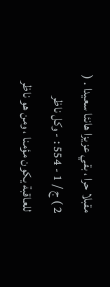مقبلا حرا ، بقي عزيزا هانئا سعيدا . ( 2 ) ج / 1 - 554 : - وكل ناظر للعاقبة يكون مؤمنا ، ومن هو ناظر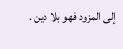إلى المزود فهو بلا دين .